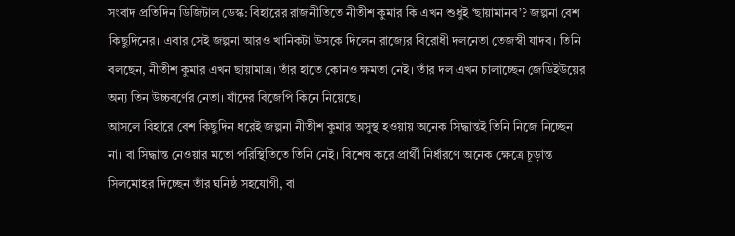সংবাদ প্রতিদিন ডিজিটাল ডেস্ক: বিহারের রাজনীতিতে নীতীশ কুমার কি এখন শুধুই ‘ছায়ামানব’? জল্পনা বেশ কিছুদিনের। এবার সেই জল্পনা আরও খানিকটা উসকে দিলেন রাজ্যের বিরোধী দলনেতা তেজস্বী যাদব। তিনি বলছেন, নীতীশ কুমার এখন ছায়ামাত্র। তাঁর হাতে কোনও ক্ষমতা নেই। তাঁর দল এখন চালাচ্ছেন জেডিইউয়ের অন্য তিন উচ্চবর্ণের নেতা। যাঁদের বিজেপি কিনে নিয়েছে।
আসলে বিহারে বেশ কিছুদিন ধরেই জল্পনা নীতীশ কুমার অসুস্থ হওয়ায় অনেক সিদ্ধান্তই তিনি নিজে নিচ্ছেন না। বা সিদ্ধান্ত নেওয়ার মতো পরিস্থিতিতে তিনি নেই। বিশেষ করে প্রার্থী নির্ধারণে অনেক ক্ষেত্রে চূড়ান্ত সিলমোহর দিচ্ছেন তাঁর ঘনিষ্ঠ সহযোগী, বা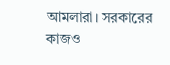আমলারা। সরকারের কাজও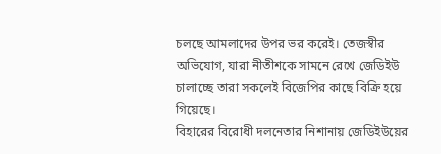চলছে আমলাদের উপর ভর করেই। তেজস্বীর অভিযোগ, যারা নীতীশকে সামনে রেখে জেডিইউ চালাচ্ছে তারা সকলেই বিজেপির কাছে বিক্রি হয়ে গিয়েছে।
বিহারের বিরোধী দলনেতার নিশানায় জেডিইউয়ের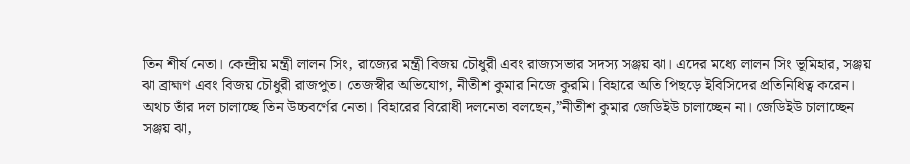তিন শীর্ষ নেতা। কেন্দ্রীয় মন্ত্রী লালন সিং, রাজ্যের মন্ত্রী বিজয় চৌধুরী এবং রাজ্যসভার সদস্য সঞ্জয় ঝা। এদের মধ্যে লালন সিং ভূমিহার, সঞ্জয় ঝা ব্রাহ্মণ এবং বিজয় চৌধুরী রাজপুত। তেজস্বীর অভিযোগ, নীতীশ কুমার নিজে কুরমি। বিহারে অতি পিছড়ে ইবিসিদের প্রতিনিধিত্ব করেন। অথচ তাঁর দল চালাচ্ছে তিন উচ্চবর্ণের নেতা। বিহারের বিরোধী দলনেতা বলছেন,”নীতীশ কুমার জেডিইউ চালাচ্ছেন না। জেডিইউ চালাচ্ছেন সঞ্জয় ঝা,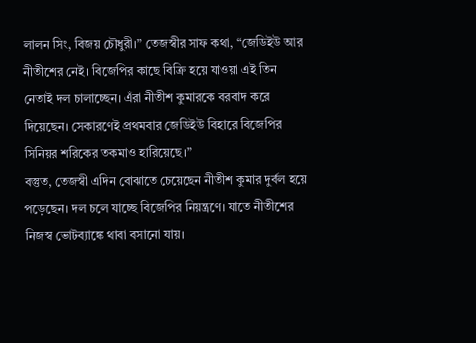লালন সিং, বিজয় চৌধুরী।” তেজস্বীর সাফ কথা, “জেডিইউ আর নীতীশের নেই। বিজেপির কাছে বিক্রি হয়ে যাওয়া এই তিন নেতাই দল চালাচ্ছেন। এঁরা নীতীশ কুমারকে বরবাদ করে দিয়েছেন। সেকারণেই প্রথমবার জেডিইউ বিহারে বিজেপির সিনিয়র শরিকের তকমাও হারিয়েছে।”
বস্তুত, তেজস্বী এদিন বোঝাতে চেয়েছেন নীতীশ কুমার দুর্বল হয়ে পড়েছেন। দল চলে যাচ্ছে বিজেপির নিয়ন্ত্রণে। যাতে নীতীশের নিজস্ব ভোটব্যাঙ্কে থাবা বসানো যায়।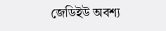জেডিইউ অবশ্য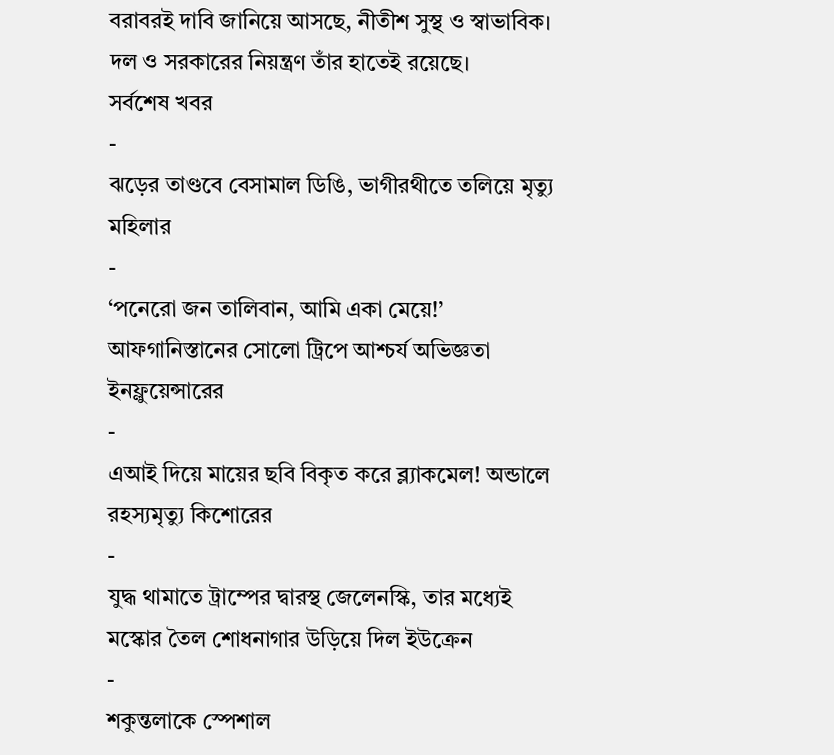বরাবরই দাবি জানিয়ে আসছে, নীতীশ সুস্থ ও স্বাভাবিক। দল ও সরকারের নিয়ন্ত্রণ তাঁর হাতেই রয়েছে।
সর্বশেষ খবর
-
ঝড়ের তাণ্ডবে বেসামাল ডিঙি, ভাগীরথীতে তলিয়ে মৃত্যু মহিলার
-
‘পনেরো জন তালিবান, আমি একা মেয়ে!’ আফগানিস্তানের সোলো ট্রিপে আশ্চর্য অভিজ্ঞতা ইনফ্লুয়েন্সারের
-
এআই দিয়ে মায়ের ছবি বিকৃত করে ব্ল্যাকমেল! অন্ডালে রহস্যমৃত্যু কিশোরের
-
যুদ্ধ থামাতে ট্রাম্পের দ্বারস্থ জেলেনস্কি, তার মধ্যেই মস্কোর তৈল শোধনাগার উড়িয়ে দিল ইউক্রেন
-
শকুন্তলাকে স্পেশাল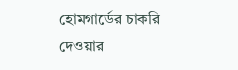হোমগার্ডের চাকরি দেওয়ার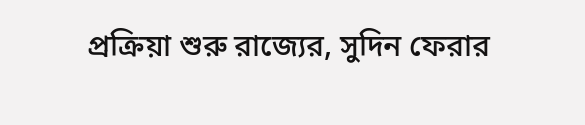প্রক্রিয়া শুরু রাজ্যের, সুদিন ফেরার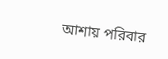আশায় পরিবার